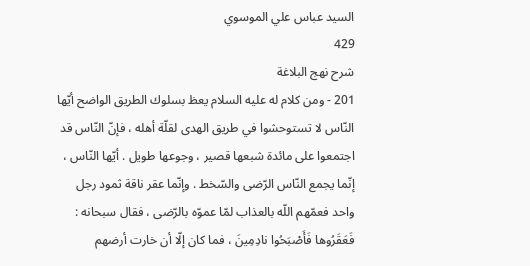السيد عباس علي الموسوي
429
شرح نهج البلاغة
201 - ومن كلام له عليه السلام يعظ بسلوك الطريق الواضح أيّها النّاس لا تستوحشوا في طريق الهدى لقلّة أهله ، فإنّ النّاس قد اجتمعوا على مائدة شبعها قصير ، وجوعها طويل . أيّها النّاس ، إنّما يجمع النّاس الرّضى والسّخط . وإنّما عقر ناقة ثمود رجل واحد فعمّهم اللّه بالعذاب لمّا عموّه بالرّضى ، فقال سبحانه : فَعَقَرُوها فَأَصْبَحُوا نادِمِينَ ، فما كان إلّا أن خارت أرضهم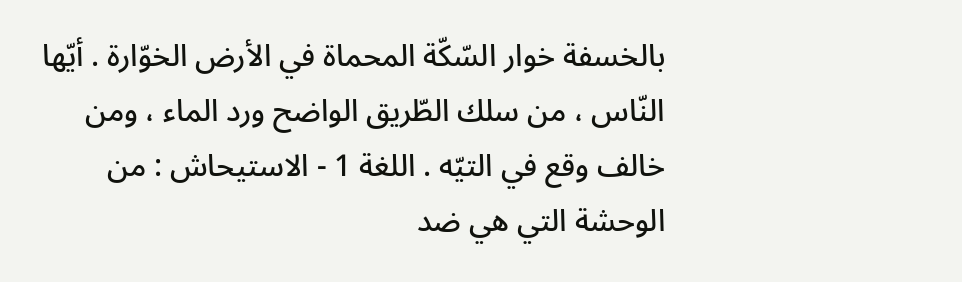بالخسفة خوار السّكّة المحماة في الأرض الخوّارة . أيّها النّاس ، من سلك الطّريق الواضح ورد الماء ، ومن خالف وقع في التيّه . اللغة 1 - الاستيحاش : من الوحشة التي هي ضد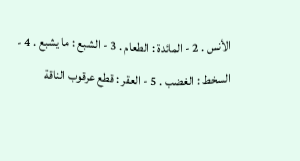الأنس . 2 - المائدة : الطعام . 3 - الشبع : ما يشبع . 4 - السخط : الغضب . 5 - العقر : قطع عرقوب الناقة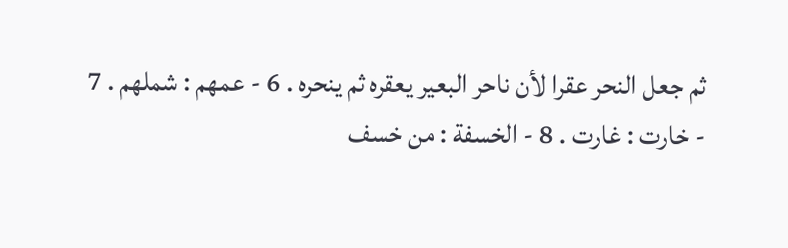ثم جعل النحر عقرا لأن ناحر البعير يعقره ثم ينحره . 6 - عمهم : شملهم . 7 - خارت : غارت . 8 - الخسفة : من خسف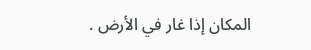المكان إذا غار في الأرض .